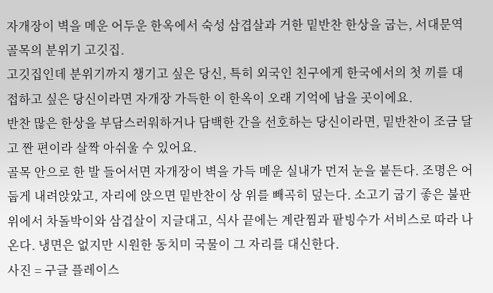자개장이 벽을 메운 어두운 한옥에서 숙성 삼겹살과 거한 밑반찬 한상을 굽는, 서대문역 골목의 분위기 고깃집.
고깃집인데 분위기까지 챙기고 싶은 당신, 특히 외국인 친구에게 한국에서의 첫 끼를 대접하고 싶은 당신이라면 자개장 가득한 이 한옥이 오래 기억에 남을 곳이에요.
반찬 많은 한상을 부담스러워하거나 담백한 간을 선호하는 당신이라면, 밑반찬이 조금 달고 짠 편이라 살짝 아쉬울 수 있어요.
골목 안으로 한 발 들어서면 자개장이 벽을 가득 메운 실내가 먼저 눈을 붙든다. 조명은 어둡게 내려앉았고, 자리에 앉으면 밑반찬이 상 위를 빼곡히 덮는다. 소고기 굽기 좋은 불판 위에서 차돌박이와 삼겹살이 지글대고, 식사 끝에는 계란찜과 팥빙수가 서비스로 따라 나온다. 냉면은 없지만 시원한 동치미 국물이 그 자리를 대신한다.
사진 = 구글 플레이스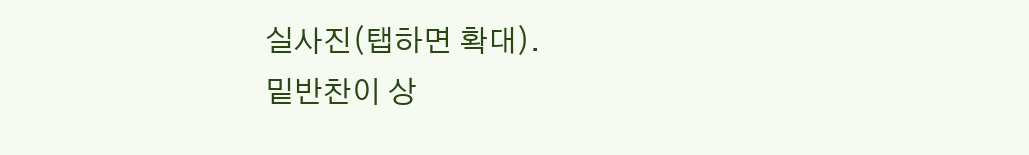실사진(탭하면 확대).
밑반찬이 상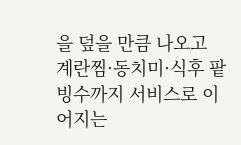을 덮을 만큼 나오고 계란찜·동치미·식후 팥빙수까지 서비스로 이어지는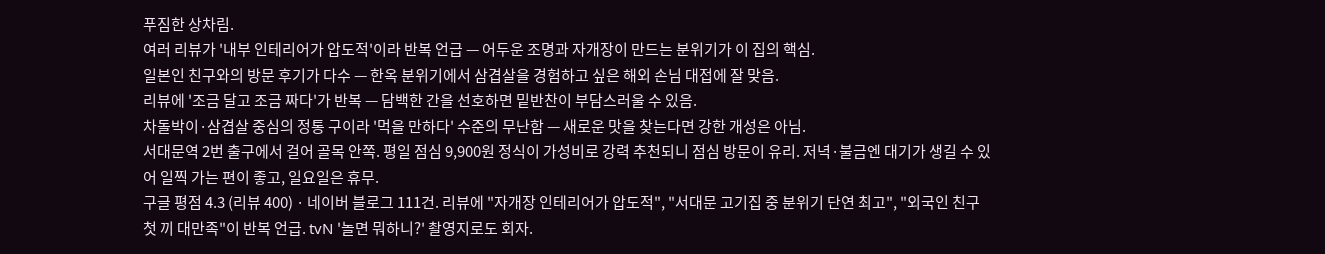푸짐한 상차림.
여러 리뷰가 '내부 인테리어가 압도적'이라 반복 언급 — 어두운 조명과 자개장이 만드는 분위기가 이 집의 핵심.
일본인 친구와의 방문 후기가 다수 — 한옥 분위기에서 삼겹살을 경험하고 싶은 해외 손님 대접에 잘 맞음.
리뷰에 '조금 달고 조금 짜다'가 반복 — 담백한 간을 선호하면 밑반찬이 부담스러울 수 있음.
차돌박이·삼겹살 중심의 정통 구이라 '먹을 만하다' 수준의 무난함 — 새로운 맛을 찾는다면 강한 개성은 아님.
서대문역 2번 출구에서 걸어 골목 안쪽. 평일 점심 9,900원 정식이 가성비로 강력 추천되니 점심 방문이 유리. 저녁·불금엔 대기가 생길 수 있어 일찍 가는 편이 좋고, 일요일은 휴무.
구글 평점 4.3 (리뷰 400) · 네이버 블로그 111건. 리뷰에 "자개장 인테리어가 압도적", "서대문 고기집 중 분위기 단연 최고", "외국인 친구 첫 끼 대만족"이 반복 언급. tvN '놀면 뭐하니?' 촬영지로도 회자.